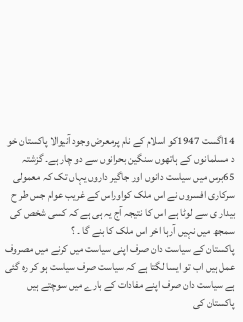14اگست 1947کو اسلام کے نام پرمعرض وجود آنیوالا پاکستان خو د مسلمانوں کے ہاتھوں سنگین بحرانوں سے دو چار ہے۔ گزشتہ 65برس میں سیاست دانوں اور جاگیر داروں یہاں تک کہ معمولی سرکاری افسروں نے اس ملک کواوراس کے غریب عوام جس طر ح بیدار ی سے لوٹا ہے اس کا نتیجہ آج یہ ہی ہے کہ کسی شخص کی سمجھ میں نہیں آرہا اخر اس ملک کا بنے گا ۔ ؟
پاکستان کے سیاست دان صرف اپنی سیاست میں کرنے میں مصروف عمل ہیں اب تو ایسا لگتا ہے کہ سیاست صرف سیاست ہو کر رہ گئی ہے سیاست دان صرف اپنے مفادات کے بارے میں سوچتے ہیں پاکستان کی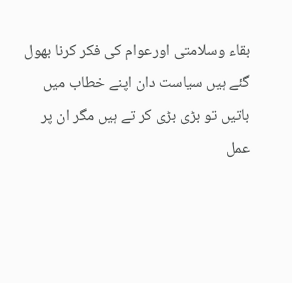بقاء وسلامتی اورعوام کی فکر کرنا بھول گئے ہیں سیاست دان اپنے خطاب میں باتیں تو بڑی بڑی کر تے ہیں مگر ان پر عمل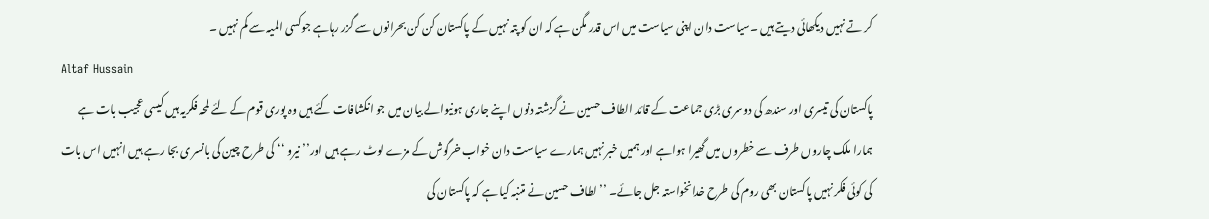کر تے نہیں دیکھائی دیتے ہیں ۔سیاست دان اپنی سیاست میں اس قدر مگن ہے کہ ان کو پتہ نہیں کے پاکستان کن کن بحرانوں سے گزر رہاہے جوکسی المیہ سے کم نہیں ۔
Altaf Hussain
پاکستان کی تیسری اور سندھ کی دوسری بڑی جماعت کے قائد الطاف حسین نے گزشتہ دنوں اپنے جاری ہونیوالے بیان میں جو انکشافات کئے ہیں وہ پوری قوم کے لئے لمحہ فکریہ ہیں کیسی عجیب بات ہے ہمارا ملک چاروں طرف سے خطروں میں گھیرا ہواہے اور ہمیں خبر نہیں ہمارے سیاست دان خواب خرگوش کے مزے لوٹ رہے ہیں اور’’ نیرو ‘‘ کی طرح چین کی بانسر ی بجا رہے ہیں انہیں اس بات کی کوئی فکر نہیں پاکستان بھی روم کی طرح خدانخواستہ جل جائے۔ ’’ لطاف حسین نے متنبہ کیا ہے کہ پاکستان کی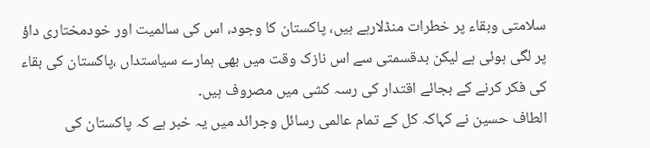سلامتی وبقاء پر خطرات منڈلارہے ہیں، پاکستان کا وجود، اس کی سالمیت اور خودمختاری داؤ پر لگی ہوئی ہے لیکن بدقسمتی سے اس نازک وقت میں بھی ہمارے سیاستداں ،پاکستان کی بقاء کی فکر کرنے کے بجائے اقتدار کی رسہ کشی میں مصروف ہیں۔
الطاف حسین نے کہاکہ کل کے تمام عالمی رسائل وجرائد میں یہ خبر ہے کہ پاکستان کی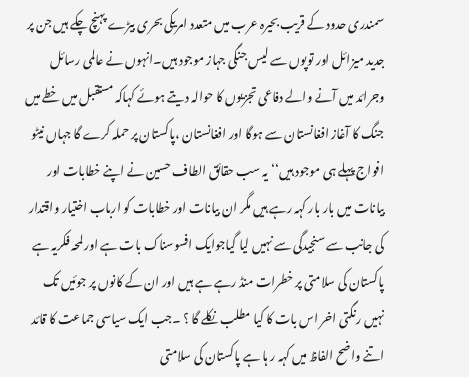سمندری حدود کے قریب بحیرہ عرب میں متعدد امریکی بحری بیڑے پہنچ چکے ہیں جن پر جدید میزائل اور توپوں سے لیس جنگی جہاز موجود ہیں۔انہوں نے عالمی رسائل وجرائد میں آنے والے دفاعی تجزیوں کا حوالہ دیتے ہوئے کہاکہ مستقبل میں خطے میں جنگ کا آغاز افغانستان سے ہوگا اور افغانستان ،پاکستان پر حملہ کرے گا جہاں نیٹو افواج پہلے ہی موجود ہیں‘‘ یہ سب حقائق الطاف حسین نے اپنے خطابات اور بیانات میں بار بار کہہ رہے ہیں مگر ان بیانات اور خطابات کو ارباب اختیار واقتدار کی جانب سے سنجیدگی سے نہیں لیا گیاجوایک افسوسناک بات ہے اور لمحہ فکریہ ہے پاکستان کی سلامتی پر خطرات منڈ رہے ہے ہیں اور ان کے کانوں پر جوئیں تک نہیں رنگتی اخر اس بات کا کیا مطلب نکلے گا ؟ ۔جب ایک سیاسی جماعت کا قائد اتنے واضح الفاظ میں کہہ ر ہا ہے پاکستان کی سلامتی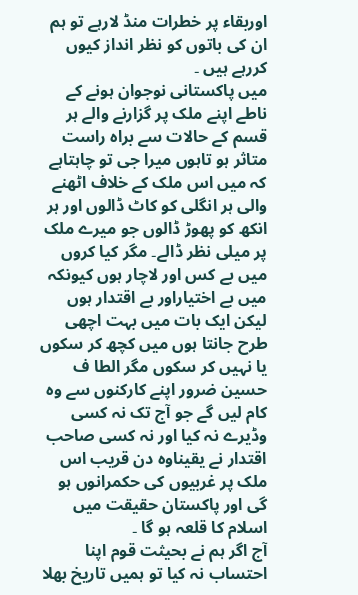اوربقاء پر خطرات منڈ لارہے تو ہم ان کی باتوں کو نظر انداز کیوں کررہے ہیں ۔
میں پاکستانی نوجوان ہونے کے ناطے اپنے ملک پر گزارنے والے ہر قسم کے حالات سے براہ راست متاثر ہو تاہوں میرا جی تو چاہتاہے کہ میں اس ملک کے خلاف اٹھنے والی ہر انگلی کو کاٹ ڈالوں اور ہر انکھ کو پھوڑ ڈالوں جو میرے ملک پر میلی نظر ڈالے۔ مگر کیا کروں میں بے کس اور لاچار ہوں کیونکہ میں بے اختیاراور بے اقتدار ہوں لیکن ایک بات میں بہت اچھی طرح جانتا ہوں میں کچھ کر سکوں یا نہیں کر سکوں مگر الطا ف حسین ضرور اپنے کارکنوں سے وہ کام لیں گے جو آج تک نہ کسی وڈیرے نہ کیا اور نہ کسی صاحب اقتدار نے یقیناوہ دن قریب اس ملک پر غربیوں کی حکمرانوں ہو گی اور پاکستان حقیقت میں اسلام کا قلعہ ہو گا ۔
آج اگر ہم نے بحیثت قوم اپنا احتساب نہ کیا تو ہمیں تاریخ بھلا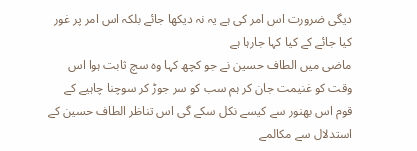دیگی ضرورت اس امر کی ہے یہ نہ دیکھا جائے بلکہ اس امر پر غور کیا جائے کے کیا کہا جارہا ہے
ماضی میں الطاف حسین نے جو کچھ کہا وہ سچ ثابت ہوا اس وقت کو غنیمت جان کر ہم سب کو سر جوڑ کر سوچنا چاہیے کے قوم اس بھنور سے کیسے نکل سکے گی اس تناظر الطاف حسین کے استدلال سے مکالمے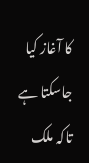کا آغاز کیا جاسکتا ہے تاکہ ملک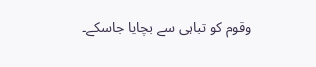وقوم کو تباہی سے بچایا جاسکے۔